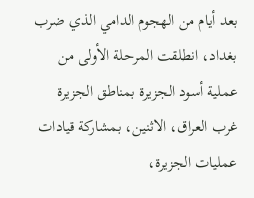بعد أيام من الهجوم الدامي الذي ضرب بغداد، انطلقت المرحلة الأولى من عملية أسود الجزيرة بمناطق الجزيرة غرب العراق، الاثنين، بمشاركة قيادات عمليات الجزيرة،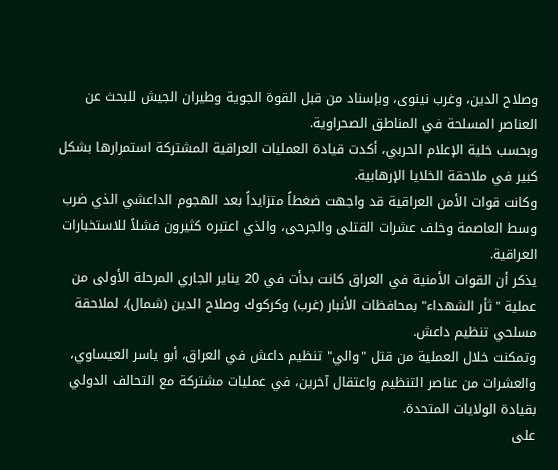وصلاح الدين، وغرب نينوى، وبإسناد من قبل القوة الجوية وطيران الجيش للبحث عن العناصر المسلحة في المناطق الصحراوية.
وبحسب خلية الإعلام الحربي، أكدت قيادة العمليات العراقية المشتركة استمرارها بشكل كبير في ملاحقة الخلايا الإرهابية.
وكانت قوات الأمن العراقية قد واجهت ضغطاً متزايداً بعد الهجوم الداعشي الذي ضرب وسط العاصمة وخلف عشرات القتلى والجرحى، والذي اعتبره كثيرون فشلاً للاستخبارات العراقية.
يذكر أن القوات الأمنية في العراق كانت بدأت في 20 يناير الجاري المرحلة الأولى من عملية "ثأر الشهداء" بمحافظات الأنبار (غرب) وكركوك وصلاح الدين (شمال)، لملاحقة مسلحي تنظيم داعش.
وتمكنت خلال العملية من قتل "والي" تنظيم داعش في العراق، أبو ياسر العيساوي، والعشرات من عناصر التنظيم واعتقال آخرين، في عمليات مشتركة مع التحالف الدولي بقيادة الولايات المتحدة.
على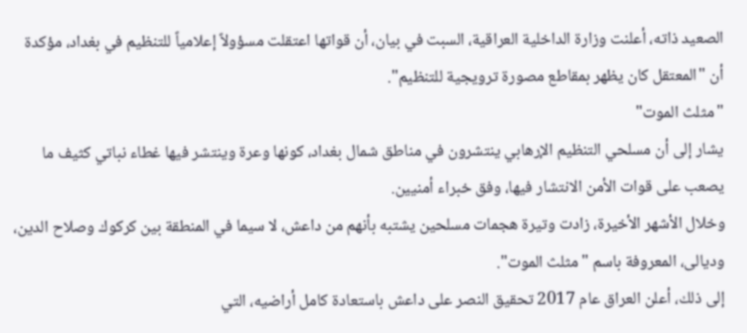الصعيد ذاته، أعلنت وزارة الداخلية العراقية، السبت في بيان، أن قواتها اعتقلت مسؤولاً إعلامياً للتنظيم في بغداد، مؤكدة أن "المعتقل كان يظهر بمقاطع مصورة ترويجية للتنظيم".
"مثلث الموت"
يشار إلى أن مسلحي التنظيم الإرهابي ينتشرون في مناطق شمال بغداد، كونها وعرة وينتشر فيها غطاء نباتي كثيف ما يصعب على قوات الأمن الانتشار فيها، وفق خبراء أمنيين.
وخلال الأشهر الأخيرة، زادت وتيرة هجمات مسلحين يشتبه بأنهم من داعش، لا سيما في المنطقة بين كركوك وصلاح الدين، وديالى، المعروفة باسم "مثلث الموت".
إلى ذلك، أعلن العراق عام 2017 تحقيق النصر على داعش باستعادة كامل أراضيه، التي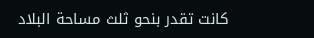كانت تقدر بنحو ثلث مساحة البلاد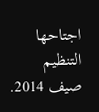اجتاحها التنظيم صيف 2014.